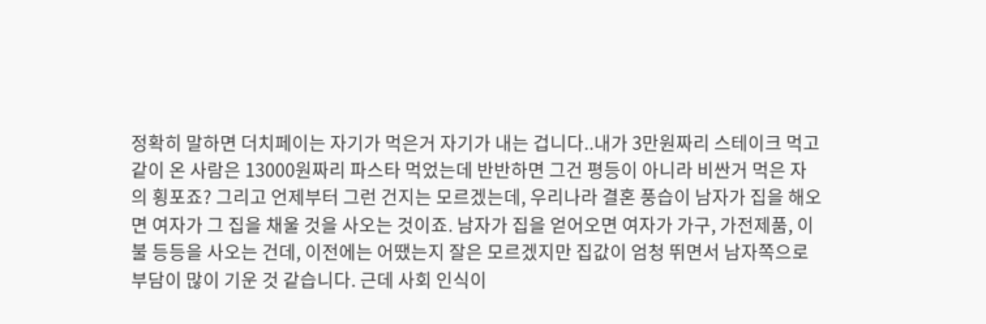정확히 말하면 더치페이는 자기가 먹은거 자기가 내는 겁니다..내가 3만원짜리 스테이크 먹고 같이 온 사람은 13000원짜리 파스타 먹었는데 반반하면 그건 평등이 아니라 비싼거 먹은 자의 횡포죠? 그리고 언제부터 그런 건지는 모르겠는데, 우리나라 결혼 풍습이 남자가 집을 해오면 여자가 그 집을 채울 것을 사오는 것이죠. 남자가 집을 얻어오면 여자가 가구, 가전제품, 이불 등등을 사오는 건데, 이전에는 어땠는지 잘은 모르겠지만 집값이 엄청 뛰면서 남자쪽으로 부담이 많이 기운 것 같습니다. 근데 사회 인식이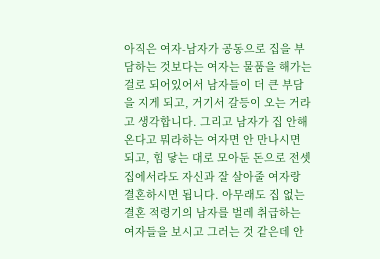아직은 여자-남자가 공동으로 집을 부담하는 것보다는 여자는 물품을 해가는 걸로 되어있어서 남자들이 더 큰 부담을 지게 되고, 거기서 갈등이 오는 거라고 생각합니다. 그리고 남자가 집 안해온다고 뭐라하는 여자면 안 만나시면 되고, 힘 닿는 대로 모아둔 돈으로 전셋집에서라도 자신과 잘 살아줄 여자랑 결혼하시면 됩니다. 아무래도 집 없는 결혼 적령기의 남자를 벌레 취급하는 여자들을 보시고 그러는 것 같은데 안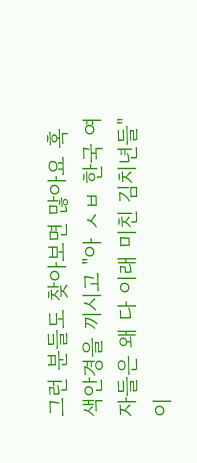그런 분들도 찾아보면 많아요 혹 색안경을 끼시고 "아 ㅅㅂ 한국 여자들은 왜 다 이래 미친 김치년들" 이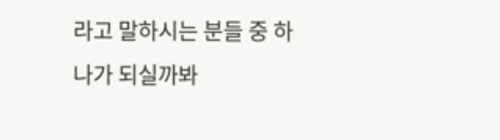라고 말하시는 분들 중 하나가 되실까봐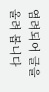염려되어 글을 올려 봅니다